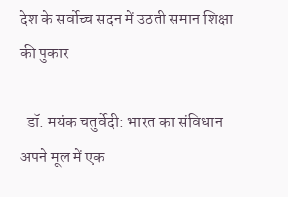देश के सर्वोच्‍च सदन में उठती समान शिक्षा की पुकार

  डॉ. मयंक चतुर्वेदी: भारत का संविधान अपने मूल में एक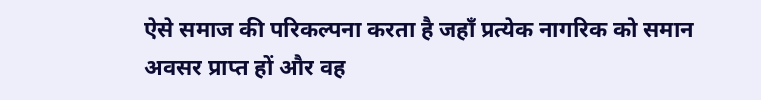ऐसे समाज की परिकल्पना करता है जहाँ प्रत्येक नागरिक को समान अवसर प्राप्त हों और वह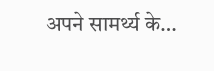अपने सामर्थ्य के…